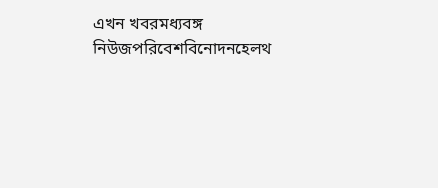এখন খবরমধ্যবঙ্গ নিউজপরিবেশবিনোদনহেলথ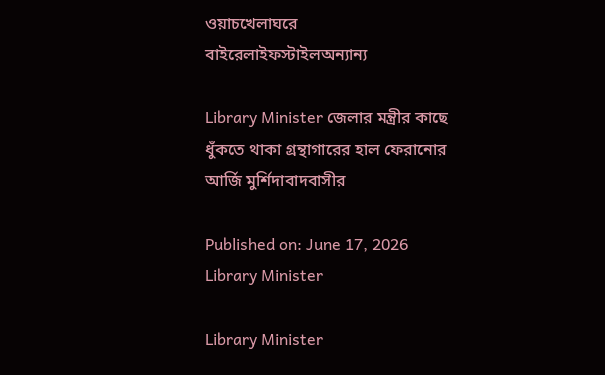ওয়াচখেলাঘরে বাইরেলাইফস্টাইলঅন্যান্য

Library Minister জেলার মন্ত্রীর কাছে ধুঁকতে থাকা গ্রন্থাগারের হাল ফেরানোর আর্জি মুর্শিদাবাদবাসীর

Published on: June 17, 2026
Library Minister

Library Minister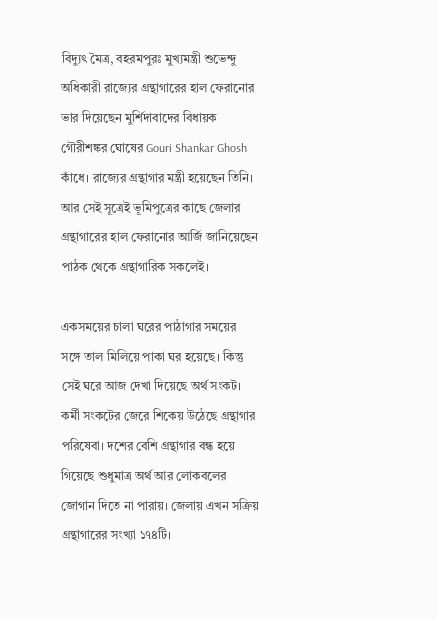বিদ্যুৎ মৈত্র, বহরমপুরঃ মুখ্যমন্ত্রী শুভেন্দু অধিকারী রাজ্যের গ্রন্থাগারের হাল ফেরানোর ভার দিয়েছেন মুর্শিদাবাদের বিধায়ক গৌরীশঙ্কর ঘোষের Gouri Shankar Ghosh কাঁধে। রাজ্যের গ্রন্থাগার মন্ত্রী হয়েছেন তিনি। আর সেই সূত্রেই ভূমিপুত্রের কাছে জেলার গ্রন্থাগারের হাল ফেরানোর আর্জি জানিয়েছেন পাঠক থেকে গ্রন্থাগারিক সকলেই।

একসময়ের চালা ঘরের পাঠাগার সময়ের সঙ্গে তাল মিলিয়ে পাকা ঘর হয়েছে। কিন্তু সেই ঘরে আজ দেখা দিয়েছে অর্থ সংকট। কর্মী সংকটের জেরে শিকেয় উঠেছে গ্রন্থাগার পরিষেবা। দশের বেশি গ্রন্থাগার বন্ধ হয়ে গিয়েছে শুধুমাত্র অর্থ আর লোকবলের জোগান দিতে না পারায়। জেলায় এখন সক্রিয় গ্রন্থাগারের সংখ্যা ১৭৪টি।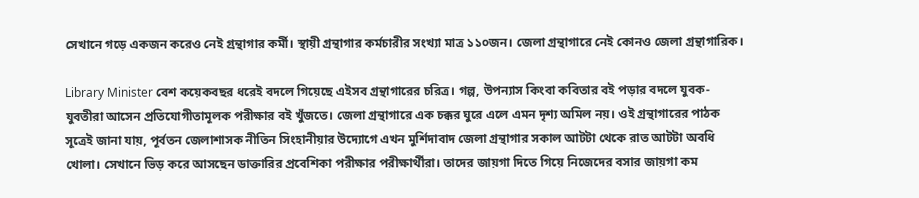সেখানে গড়ে একজন করেও নেই গ্রন্থাগার কর্মী। স্থায়ী গ্রন্থাগার কর্মচারীর সংখ্যা মাত্র ১১০জন। জেলা গ্রন্থাগারে নেই কোনও জেলা গ্রন্থাগারিক।

Library Minister বেশ কয়েকবছর ধরেই বদলে গিয়েছে এইসব গ্রন্থাগারের চরিত্র। গল্প, উপন্যাস কিংবা কবিতার বই পড়ার বদলে যুবক-যুবতীরা আসেন প্রতিযোগীতামূলক পরীক্ষার বই খুঁজতে। জেলা গ্রন্থাগারে এক চক্কর ঘুরে এলে এমন দৃশ্য অমিল নয়। ওই গ্রন্থাগারের পাঠক সূত্রেই জানা যায়, পূর্বতন জেলাশাসক নীতিন সিংহানীয়ার উদ্যোগে এখন মুর্শিদাবাদ জেলা গ্রন্থাগার সকাল আটটা থেকে রাত আটটা অবধি খোলা। সেখানে ভিড় করে আসছেন ডাক্তারির প্রবেশিকা পরীক্ষার পরীক্ষার্থীরা। তাদের জায়গা দিতে গিয়ে নিজেদের বসার জায়গা কম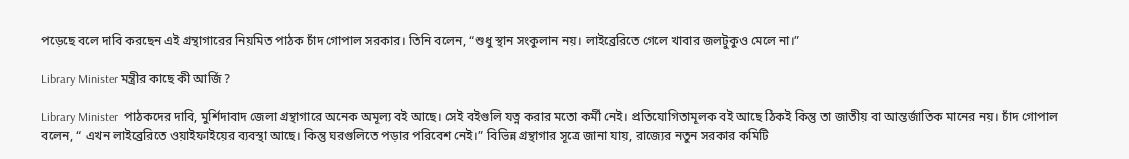পড়েছে বলে দাবি করছেন এই গ্রন্থাগারের নিয়মিত পাঠক চাঁদ গোপাল সরকার। তিনি বলেন, “শুধু স্থান সংকুলান নয়। লাইব্রেরিতে গেলে খাবার জলটুকুও মেলে না।”

Library Minister মন্ত্রীর কাছে কী আর্জি ?

Library Minister  পাঠকদের দাবি, মুর্শিদাবাদ জেলা গ্রন্থাগারে অনেক অমূল্য বই আছে। সেই বইগুলি যত্ন করার মতো কর্মী নেই। প্রতিযোগিতামূলক বই আছে ঠিকই কিন্তু তা জাতীয় বা আন্তর্জাতিক মানের নয়। চাঁদ গোপাল বলেন, “ এখন লাইব্রেরিতে ওয়াইফাইয়ের ব্যবস্থা আছে। কিন্তু ঘরগুলিতে পড়ার পরিবেশ নেই।” বিভিন্ন গ্রন্থাগার সূত্রে জানা যায়, রাজ্যের নতুন সরকার কমিটি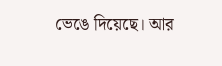ভেঙে দিয়েছে। আর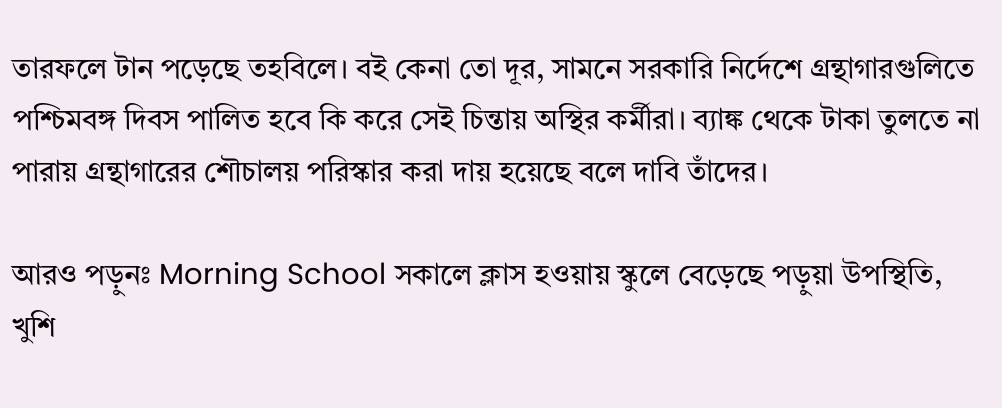তারফলে টান পড়েছে তহবিলে। বই কেনা তো দূর, সামনে সরকারি নির্দেশে গ্রন্থাগারগুলিতে পশ্চিমবঙ্গ দিবস পালিত হবে কি করে সেই চিন্তায় অস্থির কর্মীরা। ব্যাঙ্ক থেকে টাকা তুলতে না পারায় গ্রন্থাগারের শৌচালয় পরিস্কার করা দায় হয়েছে বলে দাবি তাঁদের।

আরও পড়ুনঃ Morning School সকালে ক্লাস হওয়ায় স্কুলে বেড়েছে পড়ুয়া উপস্থিতি, খুশি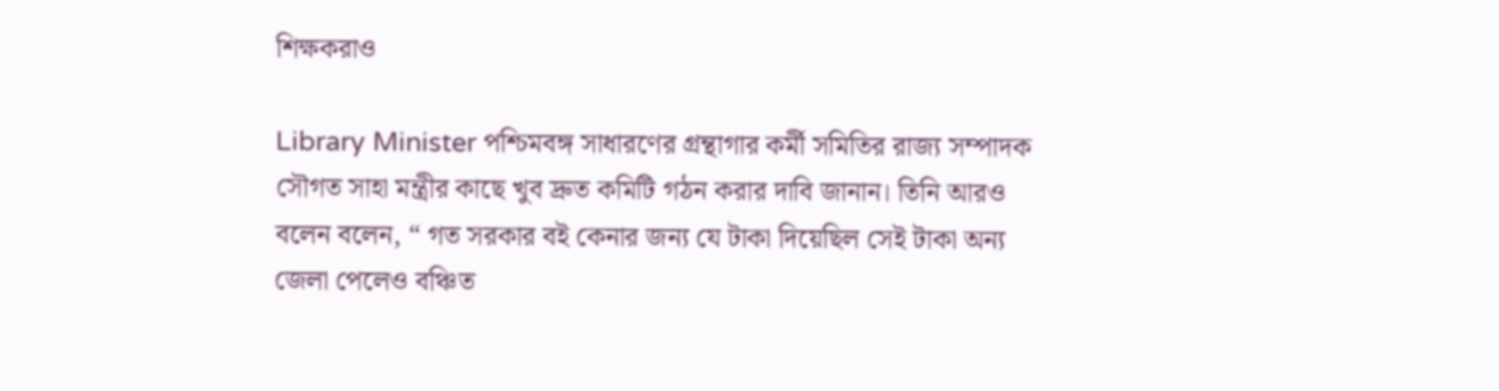শিক্ষকরাও

Library Minister পশ্চিমবঙ্গ সাধারণের গ্রন্থাগার কর্মী সমিতির রাজ্য সম্পাদক সৌগত সাহা মন্ত্রীর কাছে খুব দ্রুত কমিটি গঠন করার দাবি জানান। তিনি আরও বলেন বলেন, “ গত সরকার বই কেনার জন্য যে টাকা দিয়েছিল সেই টাকা অন্য জেলা পেলেও বঞ্চিত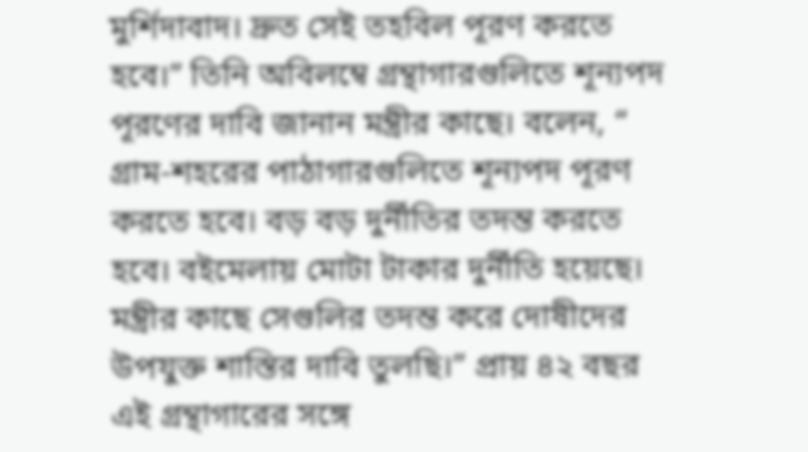মুর্শিদাবাদ। দ্রুত সেই তহবিল পূরণ করতে হবে।” তিনি অবিলম্বে গ্রন্থাগারগুলিতে শূন্যপদ পূরণের দাবি জানান মন্ত্রীর কাছে। বলেন, “ গ্রাম-শহরের পাঠাগারগুলিতে শূন্যপদ পূরণ করতে হবে। বড় বড় দুর্নীতির তদন্ত করতে হবে। বইমেলায় মোটা টাকার দুর্নীতি হয়েছে। মন্ত্রীর কাছে সেগুলির তদন্ত করে দোষীদের উপযুক্ত শাস্তির দাবি তুলছি।” প্রায় ৪২ বছর এই গ্রন্থাগারের সঙ্গে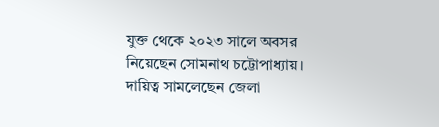যুক্ত থেকে ২০২৩ সালে অবসর নিয়েছেন সোমনাথ চট্টোপাধ্যায়। দায়িত্ব সামলেছেন জেলা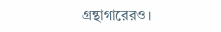গ্রন্থাগারেরও।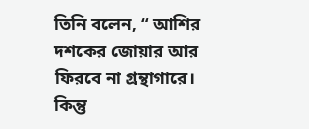তিনি বলেন, “ আশির দশকের জোয়ার আর ফিরবে না গ্রন্থাগারে। কিন্তু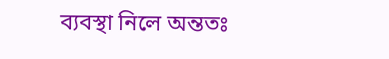ব্যবস্থা নিলে অন্ততঃ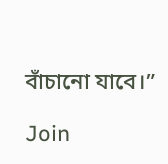বাঁচানো যাবে।”

Join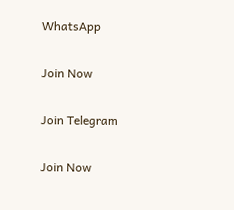WhatsApp

Join Now

Join Telegram

Join Now